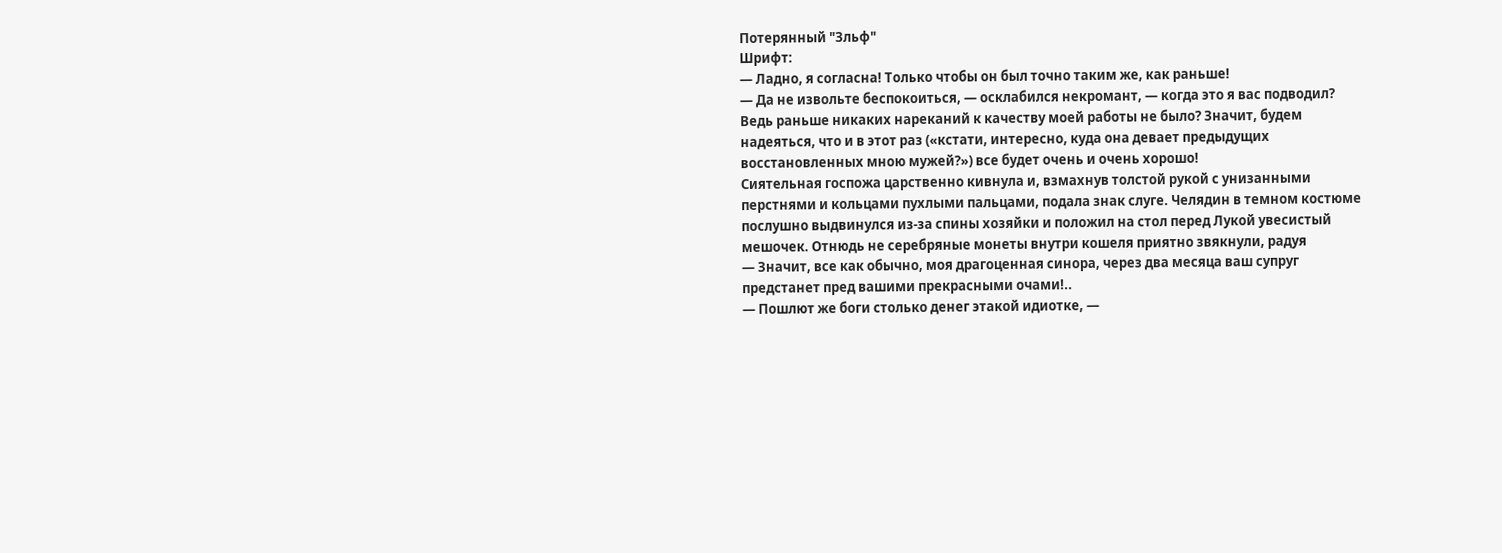Потерянный "Зльф"
Шрифт:
— Ладно, я согласна! Только чтобы он был точно таким же, как раньше!
— Да не извольте беспокоиться, — осклабился некромант, — когда это я вас подводил? Ведь раньше никаких нареканий к качеству моей работы не было? Значит, будем надеяться, что и в этот раз («кстати, интересно, куда она девает предыдущих восстановленных мною мужей?») все будет очень и очень хорошо!
Сиятельная госпожа царственно кивнула и, взмахнув толстой рукой с унизанными перстнями и кольцами пухлыми пальцами, подала знак слуге. Челядин в темном костюме послушно выдвинулся из-за спины хозяйки и положил на стол перед Лукой увесистый мешочек. Отнюдь не серебряные монеты внутри кошеля приятно звякнули, радуя
— Значит, все как обычно, моя драгоценная синора, через два месяца ваш супруг предстанет пред вашими прекрасными очами!..
— Пошлют же боги столько денег этакой идиотке, —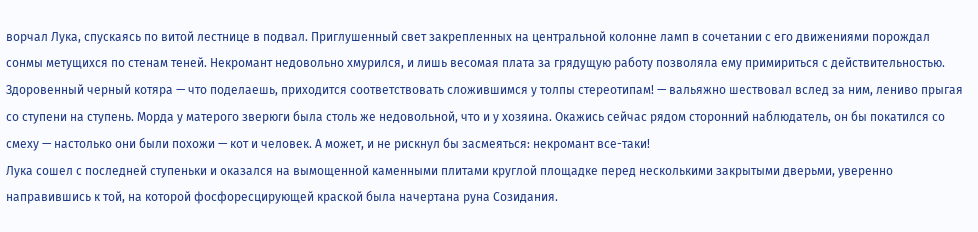ворчал Лука, спускаясь по витой лестнице в подвал. Приглушенный свет закрепленных на центральной колонне ламп в сочетании с его движениями порождал сонмы метущихся по стенам теней. Некромант недовольно хмурился, и лишь весомая плата за грядущую работу позволяла ему примириться с действительностью. Здоровенный черный котяра — что поделаешь, приходится соответствовать сложившимся у толпы стереотипам! — вальяжно шествовал вслед за ним, лениво прыгая со ступени на ступень. Морда у матерого зверюги была столь же недовольной, что и у хозяина. Окажись сейчас рядом сторонний наблюдатель, он бы покатился со смеху — настолько они были похожи — кот и человек. А может, и не рискнул бы засмеяться: некромант все-таки!
Лука сошел с последней ступеньки и оказался на вымощенной каменными плитами круглой площадке перед несколькими закрытыми дверьми, уверенно направившись к той, на которой фосфоресцирующей краской была начертана руна Созидания.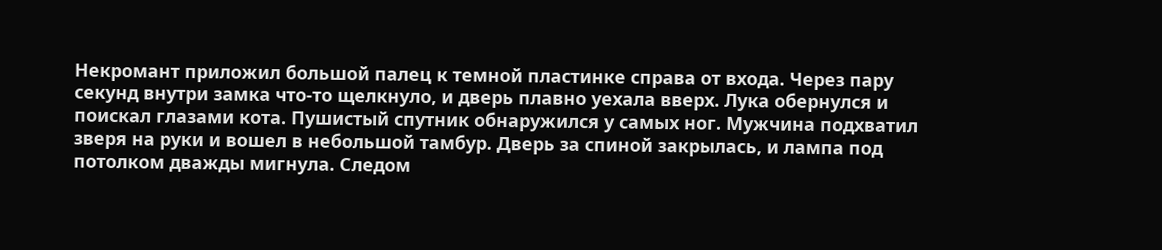Некромант приложил большой палец к темной пластинке справа от входа. Через пару секунд внутри замка что-то щелкнуло, и дверь плавно уехала вверх. Лука обернулся и поискал глазами кота. Пушистый спутник обнаружился у самых ног. Мужчина подхватил зверя на руки и вошел в небольшой тамбур. Дверь за спиной закрылась, и лампа под потолком дважды мигнула. Следом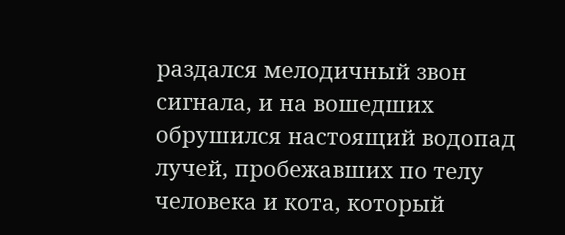раздался мелодичный звон сигнала, и на вошедших обрушился настоящий водопад лучей, пробежавших по телу человека и кота, который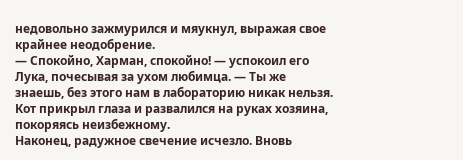недовольно зажмурился и мяукнул, выражая свое крайнее неодобрение.
— Спокойно, Харман, спокойно! — успокоил его Лука, почесывая за ухом любимца. — Ты же знаешь, без этого нам в лабораторию никак нельзя.
Кот прикрыл глаза и развалился на руках хозяина, покоряясь неизбежному.
Наконец, радужное свечение исчезло. Вновь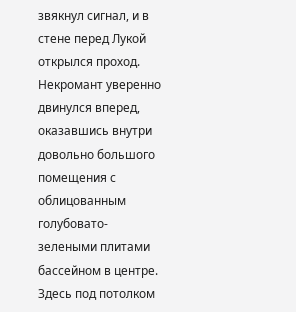звякнул сигнал, и в стене перед Лукой открылся проход. Некромант уверенно двинулся вперед, оказавшись внутри довольно большого помещения с облицованным голубовато-зелеными плитами бассейном в центре. Здесь под потолком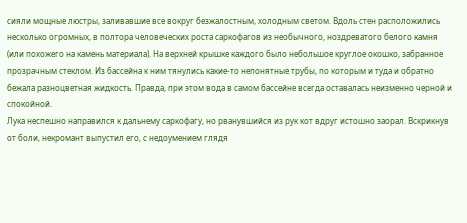сияли мощные люстры, заливавшие все вокруг безжалостным, холодным светом. Вдоль стен расположились несколько огромных, в полтора человеческих роста саркофагов из необычного, ноздреватого белого камня (или похожего на камень материала). На верхней крышке каждого было небольшое круглое окошко, забранное прозрачным стеклом. Из бассейна к ним тянулись какие-то непонятные трубы, по которым и туда и обратно бежала разноцветная жидкость. Правда, при этом вода в самом бассейне всегда оставалась неизменно черной и спокойной.
Лука неспешно направился к дальнему саркофагу, но рванувшийся из рук кот вдруг истошно заорал. Вскрикнув от боли, некромант выпустил его, с недоумением глядя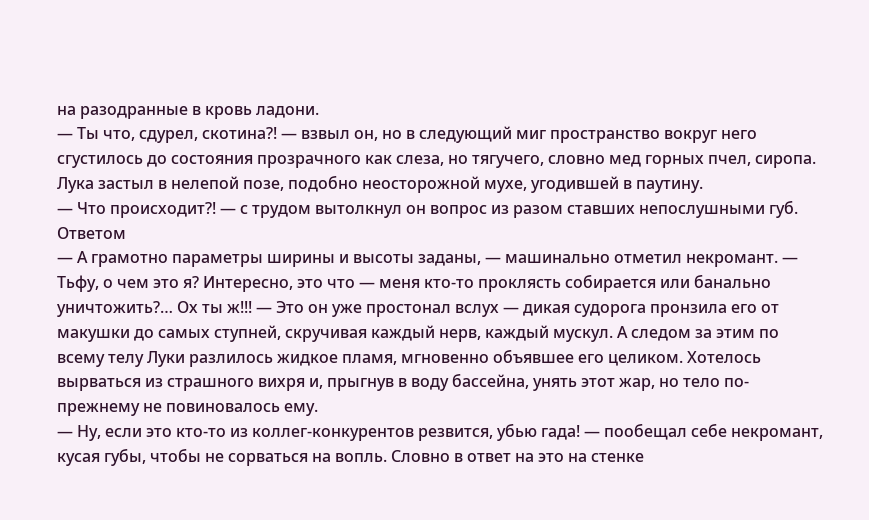на разодранные в кровь ладони.
— Ты что, сдурел, скотина?! — взвыл он, но в следующий миг пространство вокруг него сгустилось до состояния прозрачного как слеза, но тягучего, словно мед горных пчел, сиропа. Лука застыл в нелепой позе, подобно неосторожной мухе, угодившей в паутину.
— Что происходит?! — с трудом вытолкнул он вопрос из разом ставших непослушными губ.
Ответом
— А грамотно параметры ширины и высоты заданы, — машинально отметил некромант. — Тьфу, о чем это я? Интересно, это что — меня кто-то проклясть собирается или банально уничтожить?… Ох ты ж!!! — Это он уже простонал вслух — дикая судорога пронзила его от макушки до самых ступней, скручивая каждый нерв, каждый мускул. А следом за этим по всему телу Луки разлилось жидкое пламя, мгновенно объявшее его целиком. Хотелось вырваться из страшного вихря и, прыгнув в воду бассейна, унять этот жар, но тело по-прежнему не повиновалось ему.
— Ну, если это кто-то из коллег-конкурентов резвится, убью гада! — пообещал себе некромант, кусая губы, чтобы не сорваться на вопль. Словно в ответ на это на стенке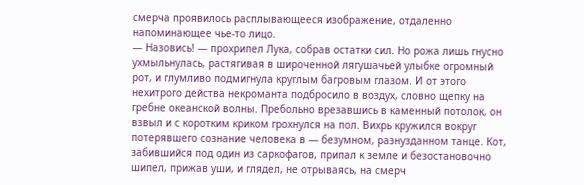смерча проявилось расплывающееся изображение, отдаленно напоминающее чье-то лицо.
— Назовись! — прохрипел Лука, собрав остатки сил. Но рожа лишь гнусно ухмыльнулась, растягивая в широченной лягушачьей улыбке огромный рот, и глумливо подмигнула круглым багровым глазом. И от этого нехитрого действа некроманта подбросило в воздух, словно щепку на гребне океанской волны. Пребольно врезавшись в каменный потолок, он взвыл и с коротким криком грохнулся на пол. Вихрь кружился вокруг потерявшего сознание человека в — безумном, разнузданном танце. Кот, забившийся под один из саркофагов, припал к земле и безостановочно шипел, прижав уши, и глядел, не отрываясь, на смерч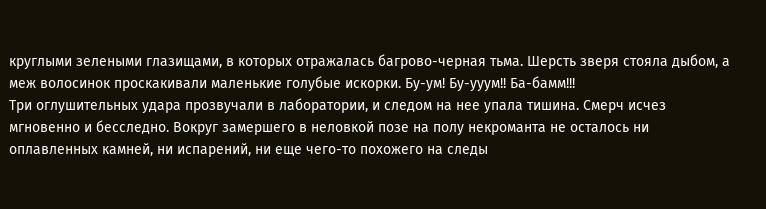круглыми зелеными глазищами, в которых отражалась багрово-черная тьма. Шерсть зверя стояла дыбом, а меж волосинок проскакивали маленькие голубые искорки. Бу-ум! Бу-ууум!! Ба-бамм!!!
Три оглушительных удара прозвучали в лаборатории, и следом на нее упала тишина. Смерч исчез мгновенно и бесследно. Вокруг замершего в неловкой позе на полу некроманта не осталось ни оплавленных камней, ни испарений, ни еще чего-то похожего на следы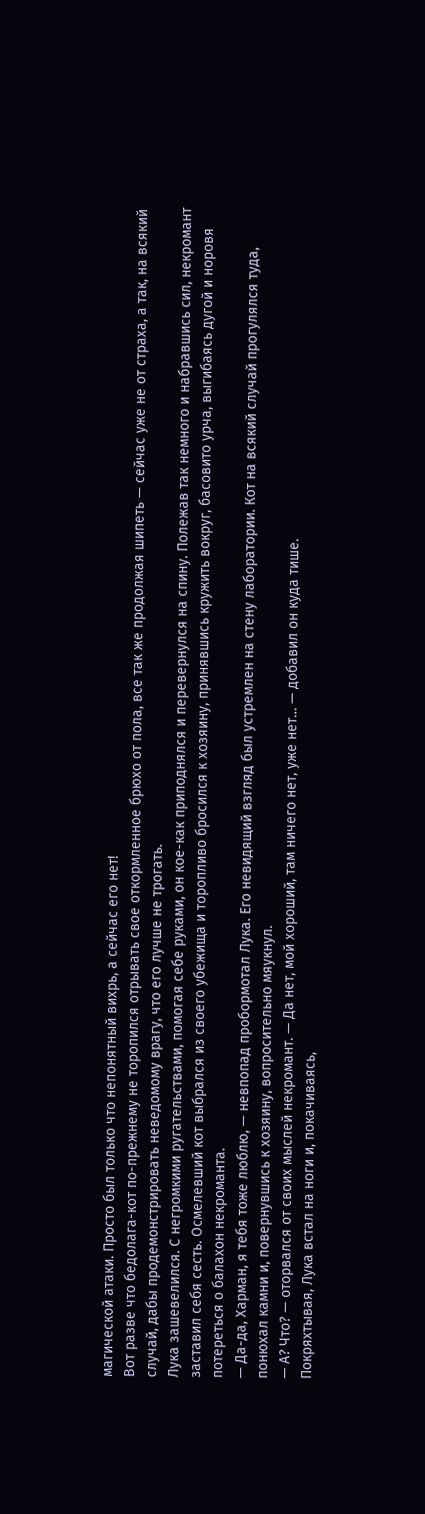магической атаки. Просто был только что непонятный вихрь, а сейчас его нет!
Вот разве что бедолага-кот по-прежнему не торопился отрывать свое откормленное брюхо от пола, все так же продолжая шипеть — сейчас уже не от страха, а так, на всякий случай, дабы продемонстрировать неведомому врагу, что его лучше не трогать.
Лука зашевелился. С негромкими ругательствами, помогая себе руками, он кое-как приподнялся и перевернулся на спину. Полежав так немного и набравшись сил, некромант заставил себя сесть. Осмелевший кот выбрался из своего убежища и торопливо бросился к хозяину, принявшись кружить вокруг, басовито урча, выгибаясь дугой и норовя потереться о балахон некроманта.
— Да-да, Харман, я тебя тоже люблю, — невпопад пробормотал Лука. Его невидящий взгляд был устремлен на стену лаборатории. Кот на всякий случай прогулялся туда, понюхал камни и, повернувшись к хозяину, вопросительно мяукнул.
— А? Что? — оторвался от своих мыслей некромант. — Да нет, мой хороший, там ничего нет, уже нет… — добавил он куда тише.
Покряхтывая, Лука встал на ноги и, покачиваясь,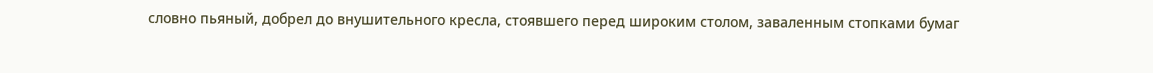словно пьяный, добрел до внушительного кресла, стоявшего перед широким столом, заваленным стопками бумаг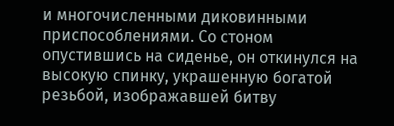и многочисленными диковинными приспособлениями. Со стоном опустившись на сиденье, он откинулся на высокую спинку, украшенную богатой резьбой, изображавшей битву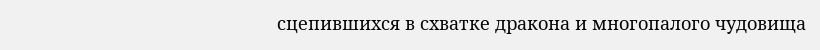сцепившихся в схватке дракона и многопалого чудовища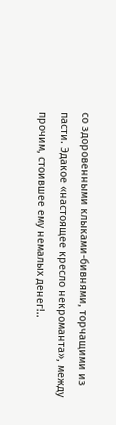со здоровенными клыками-бивнями, торчащими из пасти. Эдакое «настоящее кресло некроманта», между прочим, стоившее ему немалых денег!..